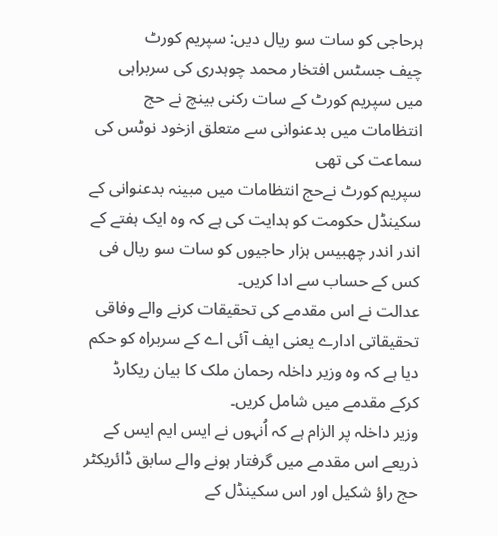ہرحاجی کو سات سو ریال دیں: سپریم کورٹ
چیف جسٹس افتخار محمد چوہدری کی سربراہی میں سپریم کورٹ کے سات رکنی بینچ نے حج انتظامات میں بدعنوانی سے متعلق ازخود نوٹس کی سماعت کی تھی
سپریم کورٹ نےحج انتظامات میں مبینہ بدعنوانی کے سکینڈل حکومت کو ہدایت کی ہے کہ وہ ایک ہفتے کے اندر اندر چھبیس ہزار حاجیوں کو سات سو ریال فی کس کے حساب سے ادا کریں۔
عدالت نے اس مقدمے کی تحقیقات کرنے والے وفاقی تحقیقاتی ادارے یعنی ایف آئی اے کے سربراہ کو حکم دیا ہے کہ وہ وزیر داخلہ رحمان ملک کا بیان ریکارڈ کرکے مقدمے میں شامل کریں۔
وزیر داخلہ پر الزام ہے کہ اُنہوں نے ایس ایم ایس کے ذریعے اس مقدمے میں گرفتار ہونے والے سابق ڈائریکٹر حج راؤ شکیل اور اس سکینڈل کے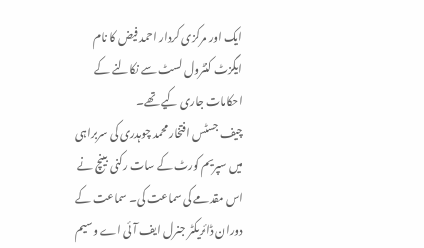ایک اور مرکزی کردار احمد فیض کا نام ایگزٹ کنٹرول لسٹ سے نکالنے کے احکامات جاری کیے تھے۔
چیف جسٹس افتخار محمد چوہدری کی سربراہی میں سپریم کورٹ کے سات رکنی بینچ نے اس مقدمے کی سماعت کی۔ سماعت کے دوران ڈائریکٹر جنرل ایف آئی اے وسیم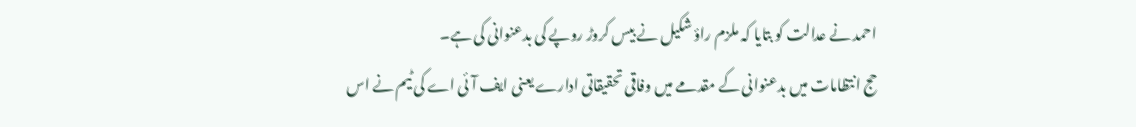احمد نے عدالت کو بتایا کہ ملزم راؤ شکیل نے بیس کروڑ روپے کی بدعنوانی کی ہے۔
حج انتظامات میں بدعنوانی کے مقدمے میں وفاقی تحقیقاتی ادارے یعنی ایف آئی اے کی ٹیم نے اس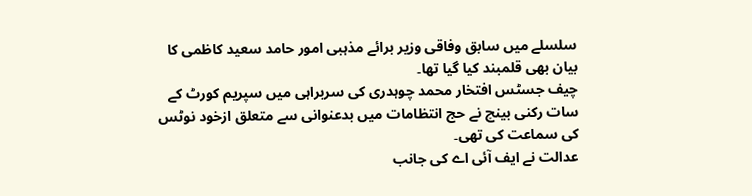سلسلے میں سابق وفاقی وزیر برائے مذہبی امور حامد سعید کاظمی کا بیان بھی قلمبند کیا گیا تھا۔
چیف جسٹس افتخار محمد چوہدری کی سربراہی میں سپریم کورٹ کے سات رکنی بینچ نے حج انتظامات میں بدعنوانی سے متعلق ازخود نوٹس کی سماعت کی تھی۔
عدالت نے ایف آئی اے کی جانب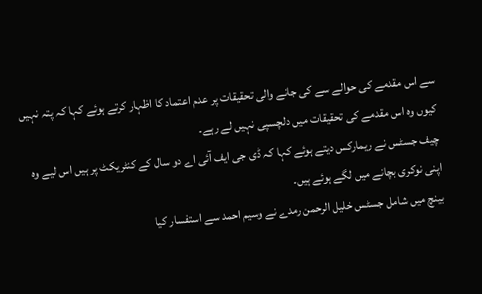سے اس مقدمے کی حوالے سے کی جانے والی تحقیقات پر عدم اعتماد کا اظہار کرتے ہوئے کہا کہ پتہ نہیں کیوں وہ اس مقدمے کی تحقیقات میں دلچسپی نہیں لے رہے۔
چیف جسٹس نے ریمارکس دیتے ہوئے کہا کہ ڈی جی ایف آئی اے دو سال کے کنٹریکٹ پر ہیں اس لیے وہ اپنی نوکری بچانے میں لگے ہوئے ہیں۔
بینچ میں شامل جسٹس خلیل الرحمن رمدے نے وسیم احمد سے استفسار کیا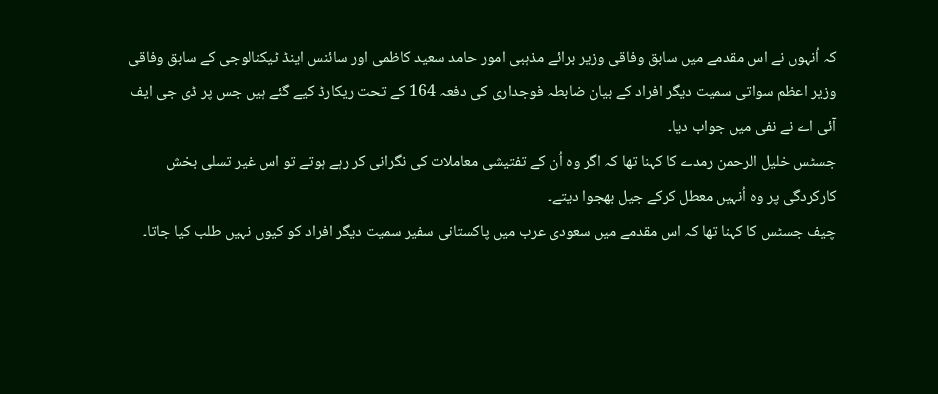کہ اُنہوں نے اس مقدمے میں سابق وفاقی وزیر برائے مذہبی امور حامد سعید کاظمی اور سائنس اینڈ ٹیکنالوجی کے سابق وفاقی وزیر اعظم سواتی سمیت دیگر افراد کے بیان ضابطہ فوجداری کی دفعہ 164 کے تحت ریکارڈ کیے گئے ہیں جس پر ڈی جی ایف آئی اے نے نفی میں جواب دیا۔
جسٹس خلیل الرحمن رمدے کا کہنا تھا کہ اگر وہ اُن کے تفتیشی معاملات کی نگرانی کر رہے ہوتے تو اس غیر تسلی بخش کارکردگی پر وہ اُنہیں معطل کرکے جیل بھجوا دیتے۔
چیف جسٹس کا کہنا تھا کہ اس مقدمے میں سعودی عرب میں پاکستانی سفیر سمیت دیگر افراد کو کیوں نہیں طلب کیا جاتا۔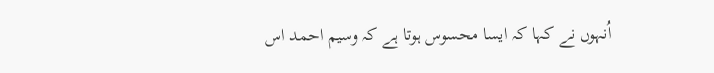اُنہوں نے کہا کہ ایسا محسوس ہوتا ہے کہ وسیم احمد اس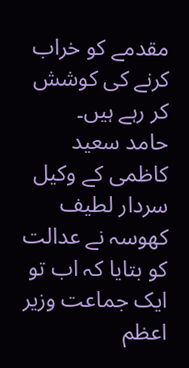مقدمے کو خراب کرنے کی کوشش کر رہے ہیں۔
حامد سعید کاظمی کے وکیل سردار لطیف کھوسہ نے عدالت کو بتایا کہ اب تو ایک جماعت وزیر اعظم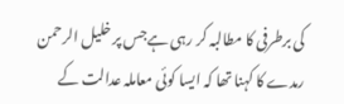کی برطرفی کا مطالبہ کر رہی ہےجس پر خلیل الرحمن رمدے کا کہنا تھا کہ ایسا کوئی معاملہ عدالت کے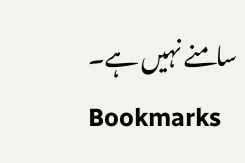سامنے نہیں ہے۔
Bookmarks